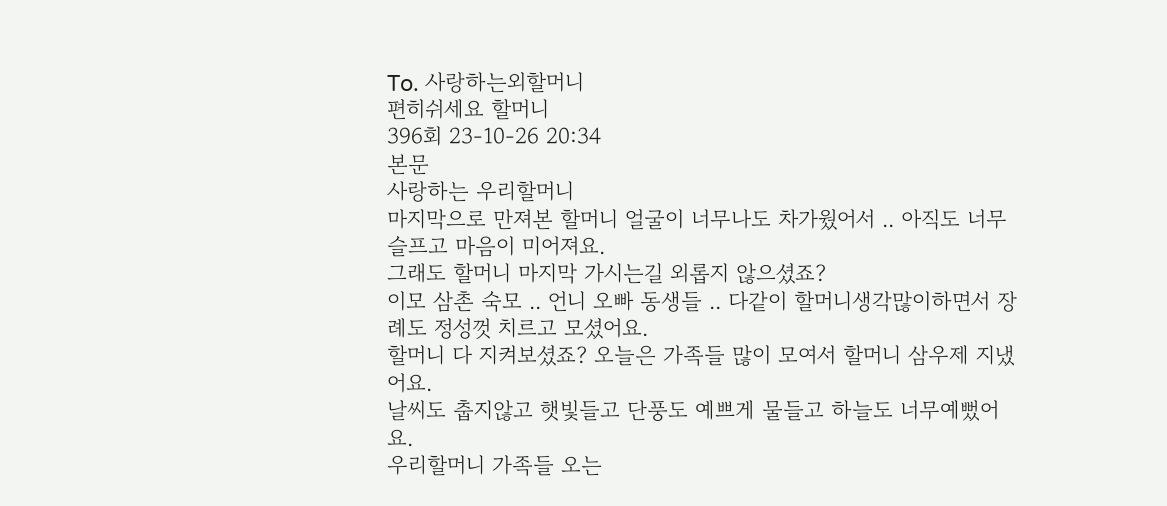To. 사랑하는외할머니
편히쉬세요 할머니
396회 23-10-26 20:34
본문
사랑하는 우리할머니
마지막으로 만져본 할머니 얼굴이 너무나도 차가웠어서 .. 아직도 너무슬프고 마음이 미어져요.
그래도 할머니 마지막 가시는길 외롭지 않으셨죠?
이모 삼촌 숙모 .. 언니 오빠 동생들 .. 다같이 할머니생각많이하면서 장례도 정성껏 치르고 모셨어요.
할머니 다 지켜보셨죠? 오늘은 가족들 많이 모여서 할머니 삼우제 지냈어요.
날씨도 춥지않고 햇빛들고 단풍도 예쁘게 물들고 하늘도 너무예뻤어요.
우리할머니 가족들 오는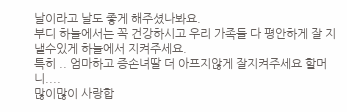날이라고 날도 좋게 해주셨나봐요.
부디 하늘에서는 꼭 건강하시고 우리 가족들 다 평안하게 잘 지낼수있게 하늘에서 지켜주세요.
특히 .. 엄마하고 증손녀딸 더 아프지않게 잘지켜주세요 할머니....
많이많이 사랑합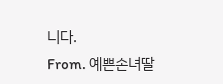니다.
From. 예쁜손녀딸